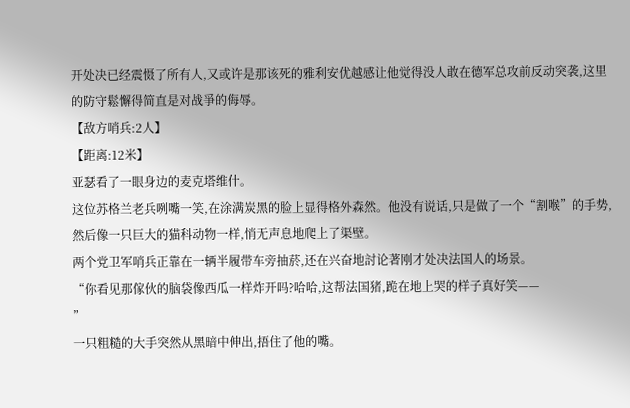开处决已经震慑了所有人,又或许是那该死的雅利安优越感让他觉得没人敢在德军总攻前反动突袭,这里的防守鬆懈得简直是对战爭的侮辱。
【敌方哨兵:2人】
【距离:12米】
亚瑟看了一眼身边的麦克塔维什。
这位苏格兰老兵咧嘴一笑,在涂满炭黑的脸上显得格外森然。他没有说话,只是做了一个“割喉”的手势,然后像一只巨大的猫科动物一样,悄无声息地爬上了渠壁。
两个党卫军哨兵正靠在一辆半履带车旁抽菸,还在兴奋地討论著刚才处决法国人的场景。
“你看见那傢伙的脑袋像西瓜一样炸开吗?哈哈,这帮法国猪,跪在地上哭的样子真好笑——
”
一只粗糙的大手突然从黑暗中伸出,捂住了他的嘴。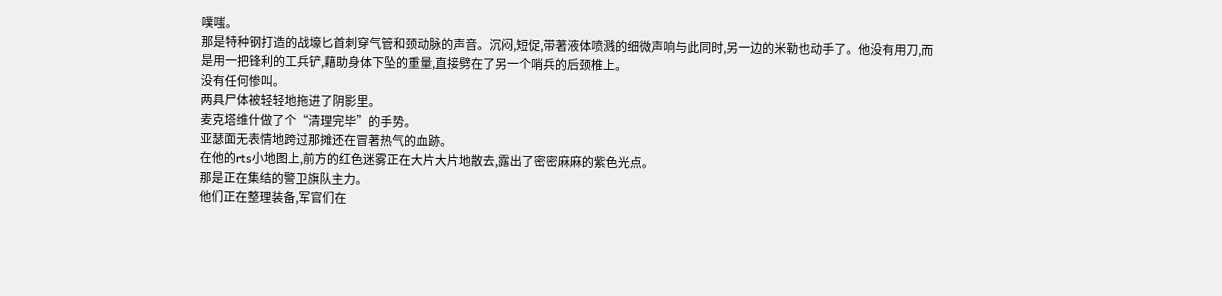噗嗤。
那是特种钢打造的战壕匕首刺穿气管和颈动脉的声音。沉闷,短促,带著液体喷溅的细微声响与此同时,另一边的米勒也动手了。他没有用刀,而是用一把锋利的工兵铲,藉助身体下坠的重量,直接劈在了另一个哨兵的后颈椎上。
没有任何惨叫。
两具尸体被轻轻地拖进了阴影里。
麦克塔维什做了个“清理完毕”的手势。
亚瑟面无表情地跨过那摊还在冒著热气的血跡。
在他的rts小地图上,前方的红色迷雾正在大片大片地散去,露出了密密麻麻的紫色光点。
那是正在集结的警卫旗队主力。
他们正在整理装备,军官们在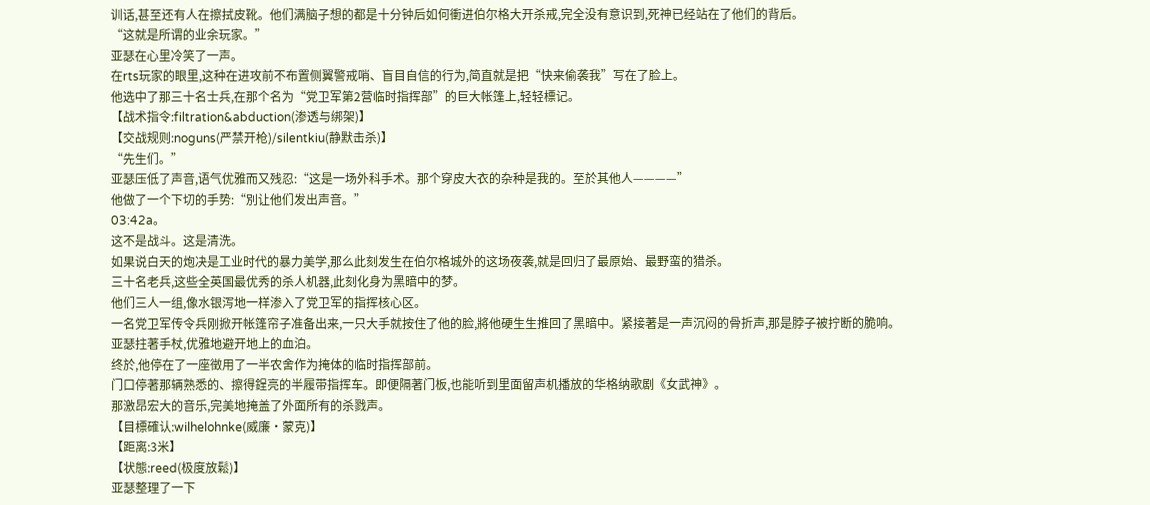训话,甚至还有人在擦拭皮靴。他们满脑子想的都是十分钟后如何衝进伯尔格大开杀戒,完全没有意识到,死神已经站在了他们的背后。
“这就是所谓的业余玩家。”
亚瑟在心里冷笑了一声。
在rts玩家的眼里,这种在进攻前不布置侧翼警戒哨、盲目自信的行为,简直就是把“快来偷袭我”写在了脸上。
他选中了那三十名士兵,在那个名为“党卫军第2营临时指挥部”的巨大帐篷上,轻轻標记。
【战术指令:filtration&abduction(渗透与绑架)】
【交战规则:noguns(严禁开枪)/silentkiu(静默击杀)】
“先生们。”
亚瑟压低了声音,语气优雅而又残忍:“这是一场外科手术。那个穿皮大衣的杂种是我的。至於其他人————”
他做了一个下切的手势:“別让他们发出声音。”
03:42a。
这不是战斗。这是清洗。
如果说白天的炮决是工业时代的暴力美学,那么此刻发生在伯尔格城外的这场夜袭,就是回归了最原始、最野蛮的猎杀。
三十名老兵,这些全英国最优秀的杀人机器,此刻化身为黑暗中的梦。
他们三人一组,像水银泻地一样渗入了党卫军的指挥核心区。
一名党卫军传令兵刚掀开帐篷帘子准备出来,一只大手就按住了他的脸,將他硬生生推回了黑暗中。紧接著是一声沉闷的骨折声,那是脖子被拧断的脆响。
亚瑟拄著手杖,优雅地避开地上的血泊。
终於,他停在了一座徵用了一半农舍作为掩体的临时指挥部前。
门口停著那辆熟悉的、擦得鋥亮的半履带指挥车。即便隔著门板,也能听到里面留声机播放的华格纳歌剧《女武神》。
那激昂宏大的音乐,完美地掩盖了外面所有的杀戮声。
【目標確认:wilhelohnke(威廉·蒙克)】
【距离:3米】
【状態:reed(极度放鬆)】
亚瑟整理了一下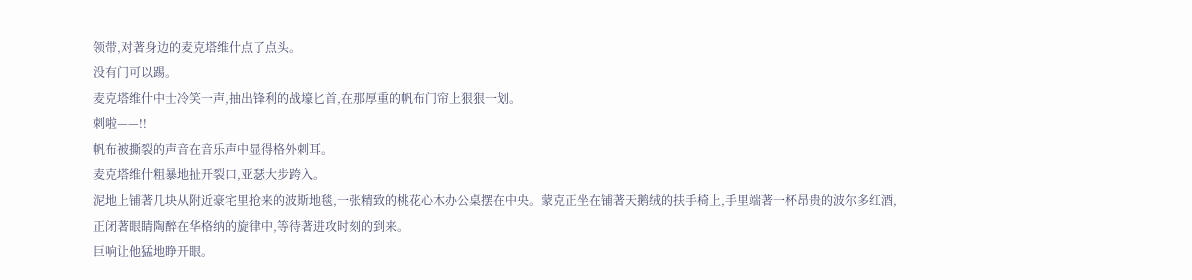领带,对著身边的麦克塔维什点了点头。
没有门可以踢。
麦克塔维什中士冷笑一声,抽出锋利的战壕匕首,在那厚重的帆布门帘上狠狠一划。
刺啦——!!
帆布被撕裂的声音在音乐声中显得格外刺耳。
麦克塔维什粗暴地扯开裂口,亚瑟大步跨入。
泥地上铺著几块从附近豪宅里抢来的波斯地毯,一张精致的桃花心木办公桌摆在中央。蒙克正坐在铺著天鹅绒的扶手椅上,手里端著一杯昂贵的波尔多红酒,正闭著眼睛陶醉在华格纳的旋律中,等待著进攻时刻的到来。
巨响让他猛地睁开眼。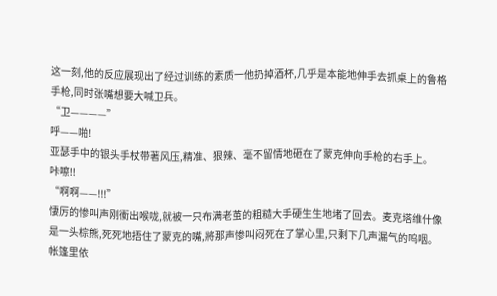这一刻,他的反应展现出了经过训练的素质一他扔掉酒杯,几乎是本能地伸手去抓桌上的鲁格手枪,同时张嘴想要大喊卫兵。
“卫————”
呼——啪!
亚瑟手中的银头手杖带著风压,精准、狠辣、毫不留情地砸在了蒙克伸向手枪的右手上。
咔嚓!!
“啊啊——!!!”
悽厉的惨叫声刚衝出喉咙,就被一只布满老茧的粗糙大手硬生生地堵了回去。麦克塔维什像是一头棕熊,死死地捂住了蒙克的嘴,將那声惨叫闷死在了掌心里,只剩下几声漏气的呜咽。
帐篷里依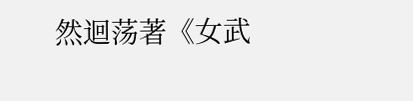然迴荡著《女武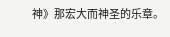神》那宏大而神圣的乐章。